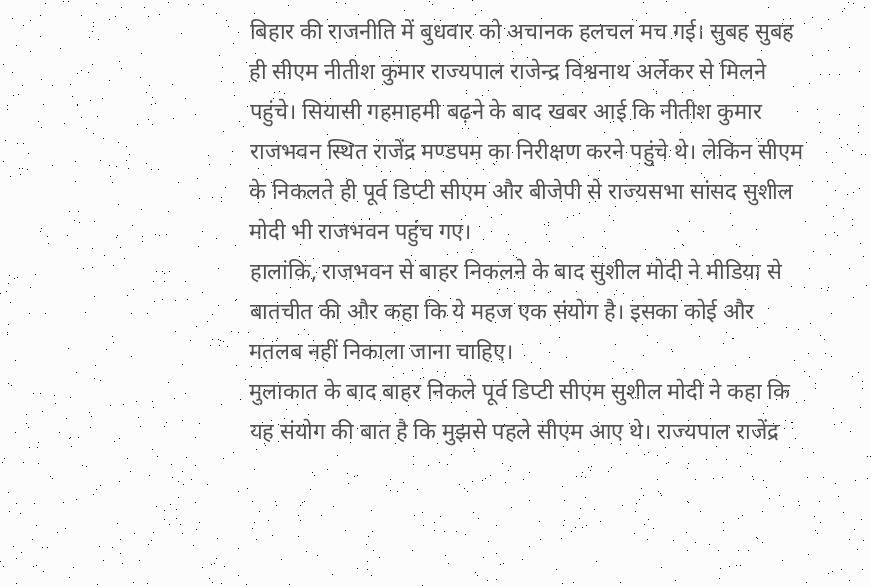बिहार की राजनीति में बुधवार को अचानक हलचल मच गई। सुबह सुबह ही सीएम नीतीश कुमार राज्यपाल राजेन्द्र विश्वनाथ अर्लेकर से मिलने पहुंचे। सियासी गहमाहमी बढ़ने के बाद खबर आई कि नीतीश कुमार राजभवन स्थित राजेंद्र मण्डपम का निरीक्षण करने पहुंचे थे। लेकिन सीएम के निकलते ही पूर्व डिप्टी सीएम और बीजेपी से राज्यसभा सांसद सुशील मोदी भी राजभवन पहुंच गए।
हालांकि, राजभवन से बाहर निकलने के बाद सुशील मोदी ने मीडिया से बातचीत की और कहा कि ये महज एक संयोग है। इसका कोई और मतलब नहीं निकाला जाना चाहिए।
मुलाकात के बाद बाहर निकले पूर्व डिप्टी सीएम सुशील मोदी ने कहा कि यह संयोग की बात है कि मुझसे पहले सीएम आए थे। राज्यपाल राजेंद्र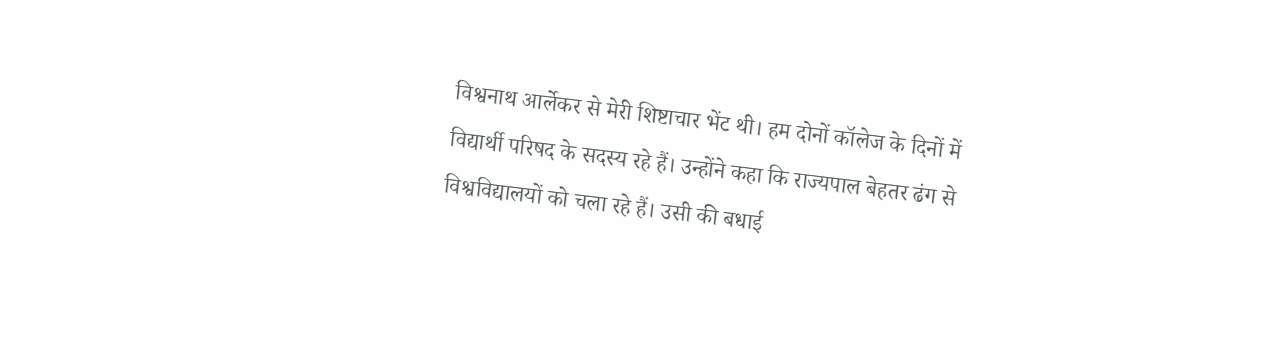विश्वनाथ आर्लेकर से मेरी शिष्टाचार भेंट थी। हम दोनों कॉलेज के दिनों में विद्यार्थी परिषद के सदस्य रहे हैं। उन्होंने कहा कि राज्यपाल बेहतर ढंग से विश्वविद्यालयों को चला रहे हैं। उसी की बधाई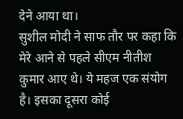देने आया था।
सुशील मोदी ने साफ तौर पर कहा कि मेरे आने से पहले सीएम नीतीश कुमार आए थे। ये महज एक संयोग है। इसका दूसरा कोई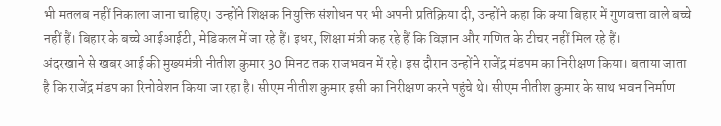भी मतलब नहीं निकाला जाना चाहिए। उन्होंने शिक्षक नियुक्ति संशोधन पर भी अपनी प्रतिक्रिया दी, उन्होंने कहा कि क्या बिहार में गुणवत्ता वाले बच्चे नहीं हैं। बिहार के बच्चे आईआईटी, मेडिकल में जा रहे हैं। इधर, शिक्षा मंत्री कह रहे हैं कि विज्ञान और गणित के टीचर नहीं मिल रहे हैं।
अंदरखाने से खबर आई की मुख्यमंत्री नीतीश कुमार 30 मिनट तक राजभवन में रहे। इस दौरान उन्होंने राजेंद्र मंडपम का निरीक्षण किया। बताया जाता है कि राजेंद्र मंडप का रिनोवेशन किया जा रहा है। सीएम नीतीश कुमार इसी का निरीक्षण करने पहुंचे थे। सीएम नीतीश कुमार के साथ भवन निर्माण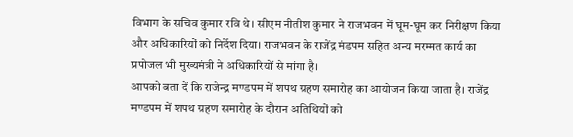विभाग के सचिव कुमार रवि थे। सीएम नीतीश कुमार ने राजभवन में घूम-घूम कर निरीक्षण किया और अधिकारियों को निर्देश दिया। राजभवन के राजेंद्र मंडपम सहित अन्य मरम्मत कार्य का प्रपोजल भी मुख्यमंत्री ने अधिकारियों से मांगा है।
आपको बता दें कि राजेन्द्र मण्डपम में शपथ ग्रहण समारोह का आयोजन किया जाता है। राजेंद्र मण्डपम में शपथ ग्रहण समारोह के दौरान अतिथियों को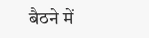बैठने में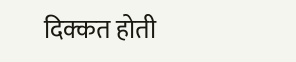दिक्कत होती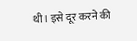थी। इसे दूर करने की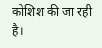कोशिश की जा रही है।